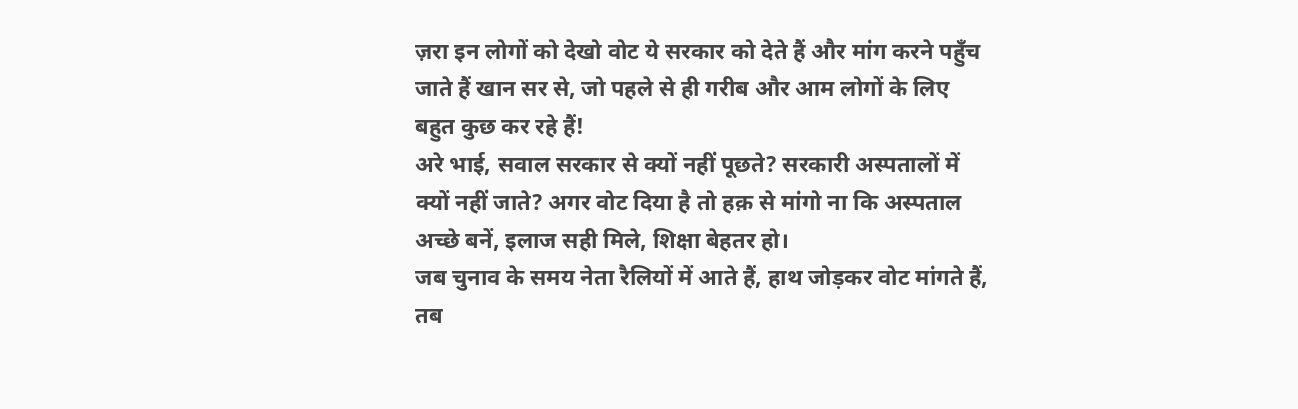ज़रा इन लोगों को देखो वोट ये सरकार को देते हैं और मांग करने पहुँच जाते हैं खान सर से, जो पहले से ही गरीब और आम लोगों के लिए बहुत कुछ कर रहे हैं!
अरे भाई, सवाल सरकार से क्यों नहीं पूछते? सरकारी अस्पतालों में क्यों नहीं जाते? अगर वोट दिया है तो हक़ से मांगो ना कि अस्पताल अच्छे बनें, इलाज सही मिले, शिक्षा बेहतर हो।
जब चुनाव के समय नेता रैलियों में आते हैं, हाथ जोड़कर वोट मांगते हैं, तब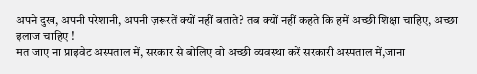अपने दुख, अपनी परेशानी, अपनी ज़रूरतें क्यों नहीं बताते? तब क्यों नहीं कहते कि हमें अच्छी शिक्षा चाहिए, अच्छा इलाज चाहिए !
मत जाए ना प्राइवेट अस्पताल में, सरकार से बोलिए वो अच्छी व्यवस्था करें सरकारी अस्पताल में,जाना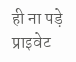ही ना पड़े प्राइवेट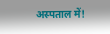अस्पताल में!